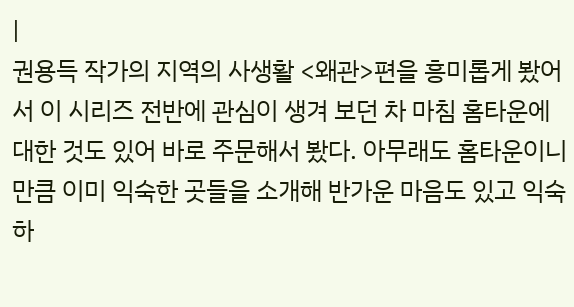|
권용득 작가의 지역의 사생활 <왜관>편을 흥미롭게 봤어서 이 시리즈 전반에 관심이 생겨 보던 차 마침 홈타운에 대한 것도 있어 바로 주문해서 봤다. 아무래도 홈타운이니만큼 이미 익숙한 곳들을 소개해 반가운 마음도 있고 익숙하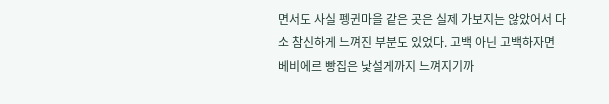면서도 사실 펭귄마을 같은 곳은 실제 가보지는 않았어서 다소 참신하게 느껴진 부분도 있었다. 고백 아닌 고백하자면 베비에르 빵집은 낯설게까지 느껴지기까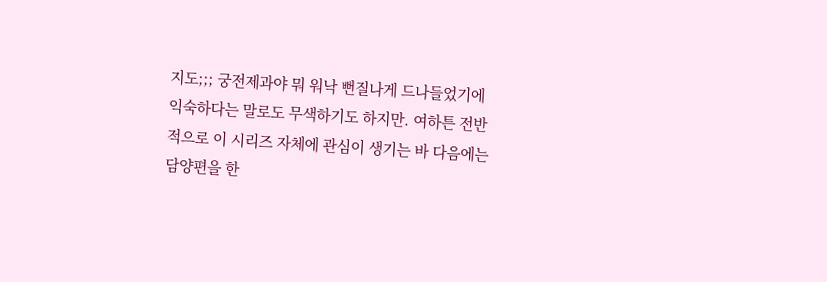지도;;; 궁전제과야 뭐 워낙 뻔질나게 드나들었기에 익숙하다는 말로도 무색하기도 하지만. 여하튼 전반적으로 이 시리즈 자체에 관심이 생기는 바 다음에는 담양편을 한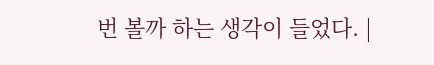번 볼까 하는 생각이 들었다. |